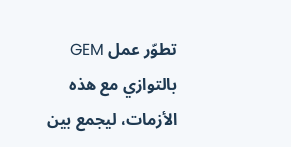تطوّر عمل GEM بالتوازي مع هذه الأزمات، ليجمع بين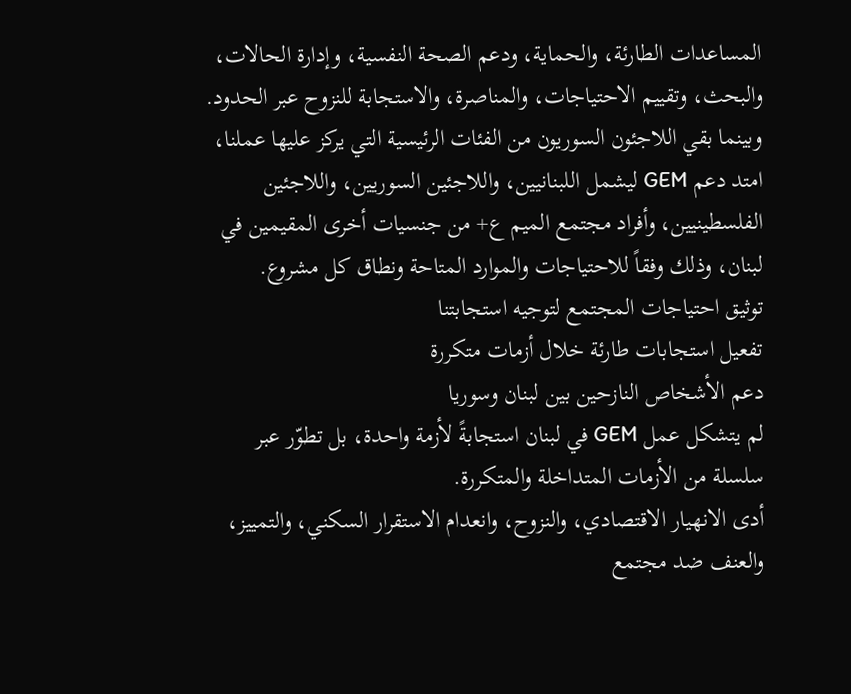المساعدات الطارئة، والحماية، ودعم الصحة النفسية، وإدارة الحالات، والبحث، وتقييم الاحتياجات، والمناصرة، والاستجابة للنزوح عبر الحدود.
وبينما بقي اللاجئون السوريون من الفئات الرئيسية التي يركز عليها عملنا، امتد دعم GEM ليشمل اللبنانيين، واللاجئين السوريين، واللاجئين الفلسطينيين، وأفراد مجتمع الميم ع+ من جنسيات أخرى المقيمين في لبنان، وذلك وفقاً للاحتياجات والموارد المتاحة ونطاق كل مشروع.
توثيق احتياجات المجتمع لتوجيه استجابتنا
تفعيل استجابات طارئة خلال أزمات متكررة
دعم الأشخاص النازحين بين لبنان وسوريا
لم يتشكل عمل GEM في لبنان استجابةً لأزمة واحدة، بل تطوّر عبر سلسلة من الأزمات المتداخلة والمتكررة.
أدى الانهيار الاقتصادي، والنزوح، وانعدام الاستقرار السكني، والتمييز، والعنف ضد مجتمع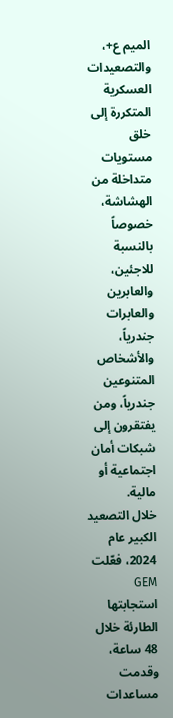الميم ع+، والتصعيدات العسكرية المتكررة إلى خلق مستويات متداخلة من الهشاشة، خصوصاً بالنسبة للاجئين، والعابرين والعابرات جندرياً، والأشخاص المتنوعين جندرياً، ومن يفتقرون إلى شبكات أمان اجتماعية أو مالية.
خلال التصعيد الكبير عام 2024، فعّلت GEM استجابتها الطارئة خلال 48 ساعة، وقدمت مساعدات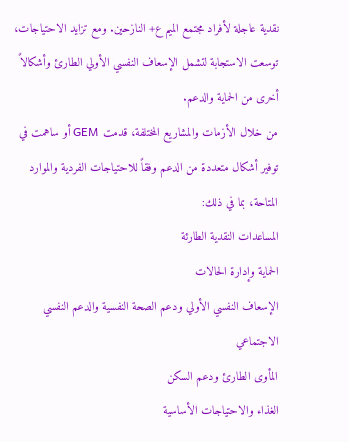نقدية عاجلة لأفراد مجتمع الميم ع+ النازحين. ومع تزايد الاحتياجات، توسعت الاستجابة لتشمل الإسعاف النفسي الأولي الطارئ وأشكالاً أخرى من الحماية والدعم.
من خلال الأزمات والمشاريع المختلفة، قدمت GEM أو ساهمت في توفير أشكال متعددة من الدعم وفقاً للاحتياجات الفردية والموارد المتاحة، بما في ذلك:
المساعدات النقدية الطارئة
الحماية وإدارة الحالات
الإسعاف النفسي الأولي ودعم الصحة النفسية والدعم النفسي الاجتماعي
المأوى الطارئ ودعم السكن
الغذاء والاحتياجات الأساسية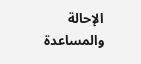الإحالة والمساعدة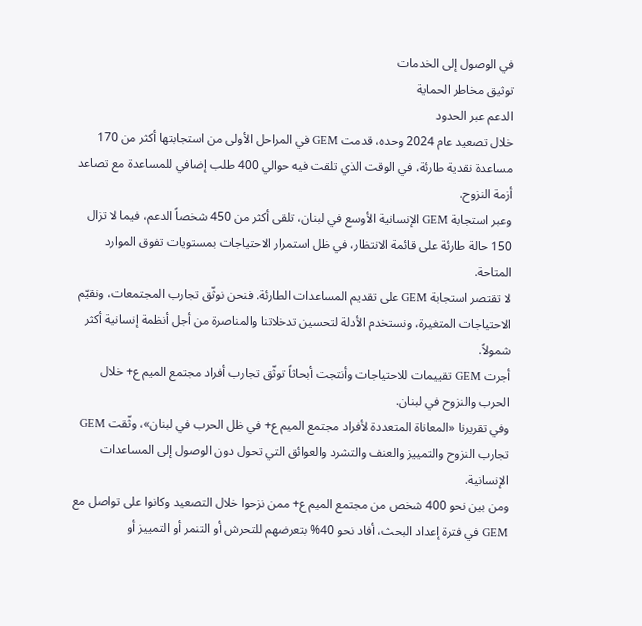في الوصول إلى الخدمات
توثيق مخاطر الحماية
الدعم عبر الحدود
خلال تصعيد عام 2024 وحده، قدمت GEM في المراحل الأولى من استجابتها أكثر من 170 مساعدة نقدية طارئة، في الوقت الذي تلقت فيه حوالي 400 طلب إضافي للمساعدة مع تصاعد أزمة النزوح.
وعبر استجابة GEM الإنسانية الأوسع في لبنان، تلقى أكثر من 450 شخصاً الدعم، فيما لا تزال 150 حالة طارئة على قائمة الانتظار، في ظل استمرار الاحتياجات بمستويات تفوق الموارد المتاحة.
لا تقتصر استجابة GEM على تقديم المساعدات الطارئة. فنحن نوثّق تجارب المجتمعات، ونقيّم الاحتياجات المتغيرة، ونستخدم الأدلة لتحسين تدخلاتنا والمناصرة من أجل أنظمة إنسانية أكثر شمولاً.
أجرت GEM تقييمات للاحتياجات وأنتجت أبحاثاً توثّق تجارب أفراد مجتمع الميم ع+ خلال الحرب والنزوح في لبنان.
وفي تقريرنا «المعاناة المتعددة لأفراد مجتمع الميم ع+ في ظل الحرب في لبنان»، وثّقت GEM تجارب النزوح والتمييز والعنف والتشرد والعوائق التي تحول دون الوصول إلى المساعدات الإنسانية.
ومن بين نحو 400 شخص من مجتمع الميم ع+ ممن نزحوا خلال التصعيد وكانوا على تواصل مع GEM في فترة إعداد البحث، أفاد نحو 40% بتعرضهم للتحرش أو التنمر أو التمييز أو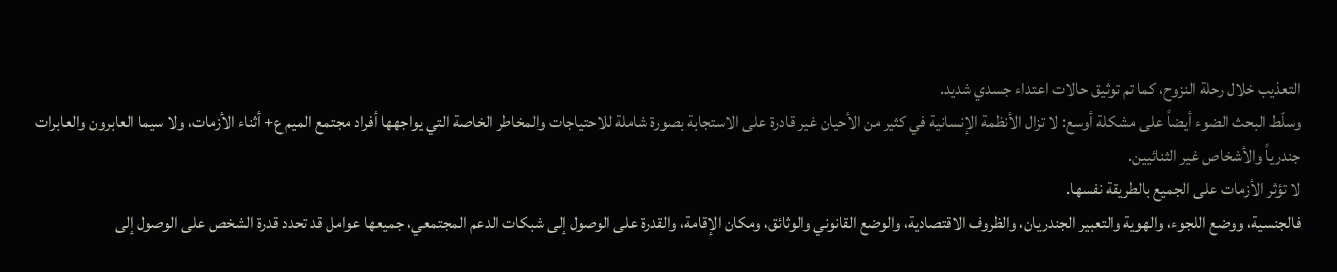التعذيب خلال رحلة النزوح، كما تم توثيق حالات اعتداء جسدي شديد.
وسلّط البحث الضوء أيضاً على مشكلة أوسع: لا تزال الأنظمة الإنسانية في كثير من الأحيان غير قادرة على الاستجابة بصورة شاملة للاحتياجات والمخاطر الخاصة التي يواجهها أفراد مجتمع الميم ع+ أثناء الأزمات، ولا سيما العابرون والعابرات جندرياً والأشخاص غير الثنائيين.
لا تؤثر الأزمات على الجميع بالطريقة نفسها.
فالجنسية، ووضع اللجوء، والهوية والتعبير الجندريان، والظروف الاقتصادية، والوضع القانوني والوثائق، ومكان الإقامة، والقدرة على الوصول إلى شبكات الدعم المجتمعي، جميعها عوامل قد تحدد قدرة الشخص على الوصول إلى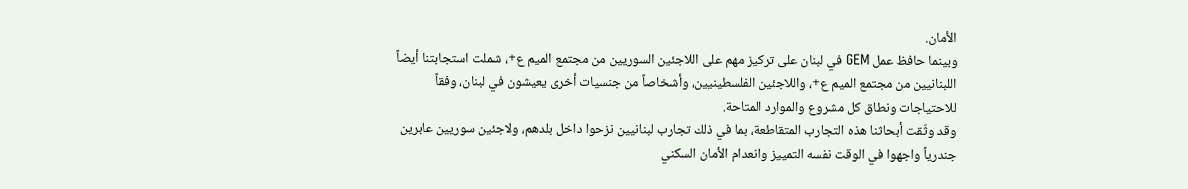الأمان.
وبينما حافظ عمل GEM في لبنان على تركيز مهم على اللاجئين السوريين من مجتمع الميم ع+، شملت استجابتنا أيضاً اللبنانيين من مجتمع الميم ع+، واللاجئين الفلسطينيين، وأشخاصاً من جنسيات أخرى يعيشون في لبنان، وفقاً للاحتياجات ونطاق كل مشروع والموارد المتاحة.
وقد وثّقت أبحاثنا هذه التجارب المتقاطعة، بما في ذلك تجارب لبنانيين نزحوا داخل بلدهم، ولاجئين سوريين عابرين جندرياً واجهوا في الوقت نفسه التمييز وانعدام الأمان السكني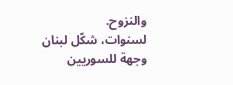والنزوح.
لسنوات، شكّل لبنان وجهة للسوريين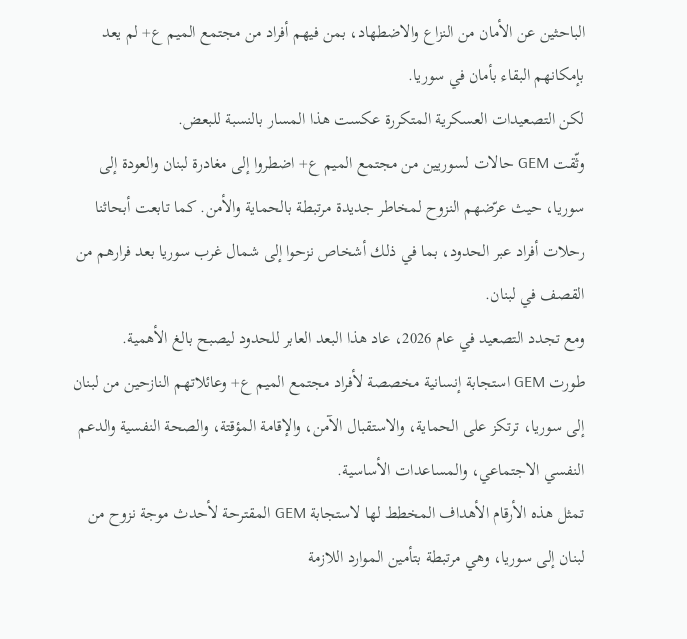الباحثين عن الأمان من النزاع والاضطهاد، بمن فيهم أفراد من مجتمع الميم ع+ لم يعد بإمكانهم البقاء بأمان في سوريا.
لكن التصعيدات العسكرية المتكررة عكست هذا المسار بالنسبة للبعض.
وثّقت GEM حالات لسوريين من مجتمع الميم ع+ اضطروا إلى مغادرة لبنان والعودة إلى سوريا، حيث عرّضهم النزوح لمخاطر جديدة مرتبطة بالحماية والأمن. كما تابعت أبحاثنا رحلات أفراد عبر الحدود، بما في ذلك أشخاص نزحوا إلى شمال غرب سوريا بعد فرارهم من القصف في لبنان.
ومع تجدد التصعيد في عام 2026، عاد هذا البعد العابر للحدود ليصبح بالغ الأهمية.
طورت GEM استجابة إنسانية مخصصة لأفراد مجتمع الميم ع+ وعائلاتهم النازحين من لبنان إلى سوريا، ترتكز على الحماية، والاستقبال الآمن، والإقامة المؤقتة، والصحة النفسية والدعم النفسي الاجتماعي، والمساعدات الأساسية.
تمثل هذه الأرقام الأهداف المخطط لها لاستجابة GEM المقترحة لأحدث موجة نزوح من لبنان إلى سوريا، وهي مرتبطة بتأمين الموارد اللازمة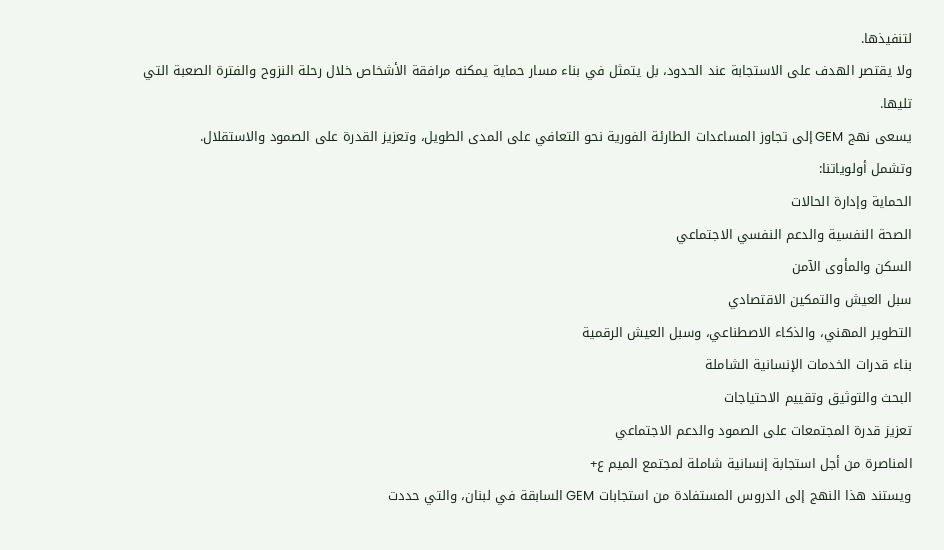لتنفيذها.
ولا يقتصر الهدف على الاستجابة عند الحدود، بل يتمثل في بناء مسار حماية يمكنه مرافقة الأشخاص خلال رحلة النزوح والفترة الصعبة التي تليها.
يسعى نهج GEM إلى تجاوز المساعدات الطارئة الفورية نحو التعافي على المدى الطويل، وتعزيز القدرة على الصمود والاستقلال.
وتشمل أولوياتنا:
الحماية وإدارة الحالات
الصحة النفسية والدعم النفسي الاجتماعي
السكن والمأوى الآمن
سبل العيش والتمكين الاقتصادي
التطوير المهني، والذكاء الاصطناعي، وسبل العيش الرقمية
بناء قدرات الخدمات الإنسانية الشاملة
البحث والتوثيق وتقييم الاحتياجات
تعزيز قدرة المجتمعات على الصمود والدعم الاجتماعي
المناصرة من أجل استجابة إنسانية شاملة لمجتمع الميم ع+
ويستند هذا النهج إلى الدروس المستفادة من استجابات GEM السابقة في لبنان، والتي حددت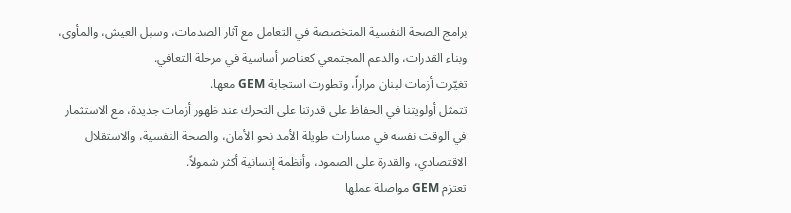برامج الصحة النفسية المتخصصة في التعامل مع آثار الصدمات، وسبل العيش، والمأوى، وبناء القدرات، والدعم المجتمعي كعناصر أساسية في مرحلة التعافي.
تغيّرت أزمات لبنان مراراً، وتطورت استجابة GEM معها.
تتمثل أولويتنا في الحفاظ على قدرتنا على التحرك عند ظهور أزمات جديدة، مع الاستثمار في الوقت نفسه في مسارات طويلة الأمد نحو الأمان، والصحة النفسية، والاستقلال الاقتصادي، والقدرة على الصمود، وأنظمة إنسانية أكثر شمولاً.
تعتزم GEM مواصلة عملها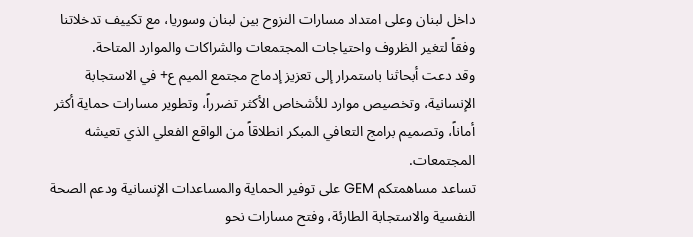داخل لبنان وعلى امتداد مسارات النزوح بين لبنان وسوريا، مع تكييف تدخلاتنا وفقاً لتغير الظروف واحتياجات المجتمعات والشراكات والموارد المتاحة.
وقد دعت أبحاثنا باستمرار إلى تعزيز إدماج مجتمع الميم ع+ في الاستجابة الإنسانية، وتخصيص موارد للأشخاص الأكثر تضرراً، وتطوير مسارات حماية أكثر أماناً، وتصميم برامج التعافي المبكر انطلاقاً من الواقع الفعلي الذي تعيشه المجتمعات.
تساعد مساهمتكم GEM على توفير الحماية والمساعدات الإنسانية ودعم الصحة النفسية والاستجابة الطارئة، وفتح مسارات نحو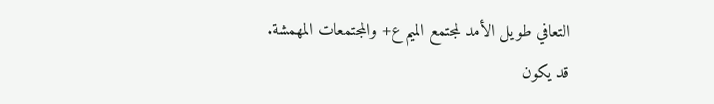التعافي طويل الأمد لمجتمع الميم ع+ والمجتمعات المهمشة.
قد يكون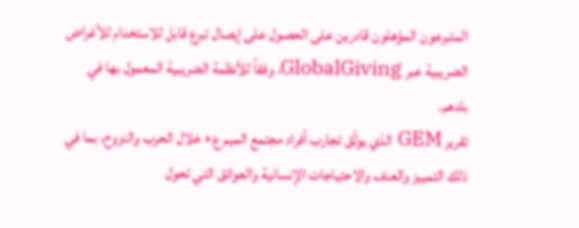المتبرعون المؤهلون قادرين على الحصول على إيصال تبرع قابل للاستخدام للأغراض الضريبية عبر GlobalGiving، وفقاً للأنظمة الضريبية المعمول بها في بلدهم.
تقرير GEM الذي يوثّق تجارب أفراد مجتمع الميم ع+ خلال الحرب والنزوح، بما في ذلك التمييز والعنف والاحتياجات الإنسانية والعوائق التي تحول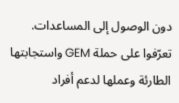دون الوصول إلى المساعدات.
تعرّفوا على حملة GEM واستجابتها الطارئة وعملها لدعم أفراد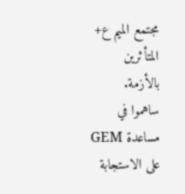مجتمع الميم ع+ المتأثرين بالأزمة.
ساهموا في مساعدة GEM على الاستجابة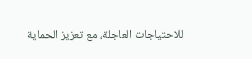للاحتياجات العاجلة، مع تعزيز الحماية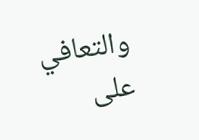والتعافي على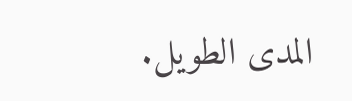المدى الطويل.